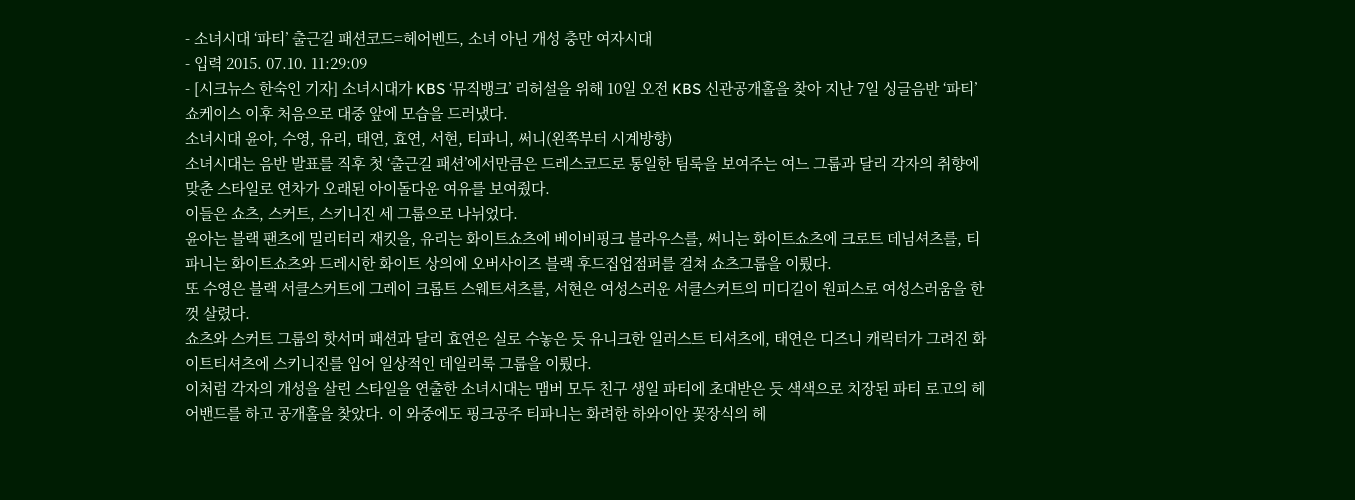- 소녀시대 ‘파티’ 출근길 패션코드=헤어벤드, 소녀 아닌 개성 충만 여자시대
- 입력 2015. 07.10. 11:29:09
- [시크뉴스 한숙인 기자] 소녀시대가 KBS ‘뮤직뱅크’ 리허설을 위해 10일 오전 KBS 신관공개홀을 찾아 지난 7일 싱글음반 ‘파티’ 쇼케이스 이후 처음으로 대중 앞에 모습을 드러냈다.
소녀시대 윤아, 수영, 유리, 태연, 효연, 서현, 티파니, 써니(왼쪽부터 시계방향)
소녀시대는 음반 발표를 직후 첫 ‘출근길 패션’에서만큼은 드레스코드로 통일한 팀룩을 보여주는 여느 그룹과 달리 각자의 취향에 맞춘 스타일로 연차가 오래된 아이돌다운 여유를 보여줬다.
이들은 쇼츠, 스커트, 스키니진 세 그룹으로 나뉘었다.
윤아는 블랙 팬츠에 밀리터리 재킷을, 유리는 화이트쇼츠에 베이비핑크 블라우스를, 써니는 화이트쇼츠에 크로트 데님셔츠를, 티파니는 화이트쇼츠와 드레시한 화이트 상의에 오버사이즈 블랙 후드집업점퍼를 걸쳐 쇼츠그룹을 이뤘다.
또 수영은 블랙 서클스커트에 그레이 크롭트 스웨트셔츠를, 서현은 여성스러운 서클스커트의 미디길이 원피스로 여성스러움을 한껏 살렸다.
쇼츠와 스커트 그룹의 핫서머 패션과 달리 효연은 실로 수놓은 듯 유니크한 일러스트 티셔츠에, 태연은 디즈니 캐릭터가 그려진 화이트티셔츠에 스키니진를 입어 일상적인 데일리룩 그룹을 이뤘다.
이처럼 각자의 개성을 살린 스타일을 연출한 소녀시대는 맴버 모두 친구 생일 파티에 초대받은 듯 색색으로 치장된 파티 로고의 헤어밴드를 하고 공개홀을 찾았다. 이 와중에도 핑크공주 티파니는 화려한 하와이안 꽃장식의 헤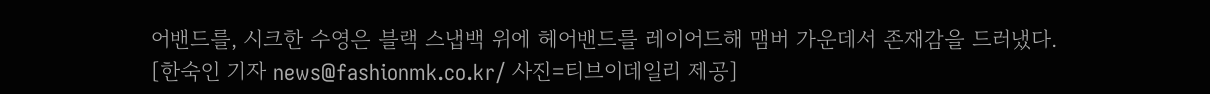어밴드를, 시크한 수영은 블랙 스냅백 위에 헤어밴드를 레이어드해 맴버 가운데서 존재감을 드러냈다.
[한숙인 기자 news@fashionmk.co.kr/ 사진=티브이데일리 제공]